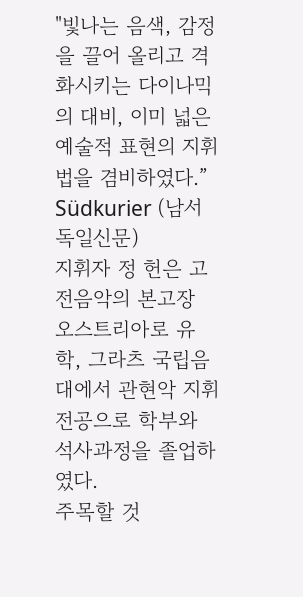"빛나는 음색, 감정을 끌어 올리고 격화시키는 다이나믹의 대비, 이미 넓은 예술적 표현의 지휘법을 겸비하였다.” Südkurier (남서독일신문)
지휘자 정 헌은 고전음악의 본고장 오스트리아로 유학, 그라츠 국립음대에서 관현악 지휘전공으로 학부와 석사과정을 졸업하였다.
주목할 것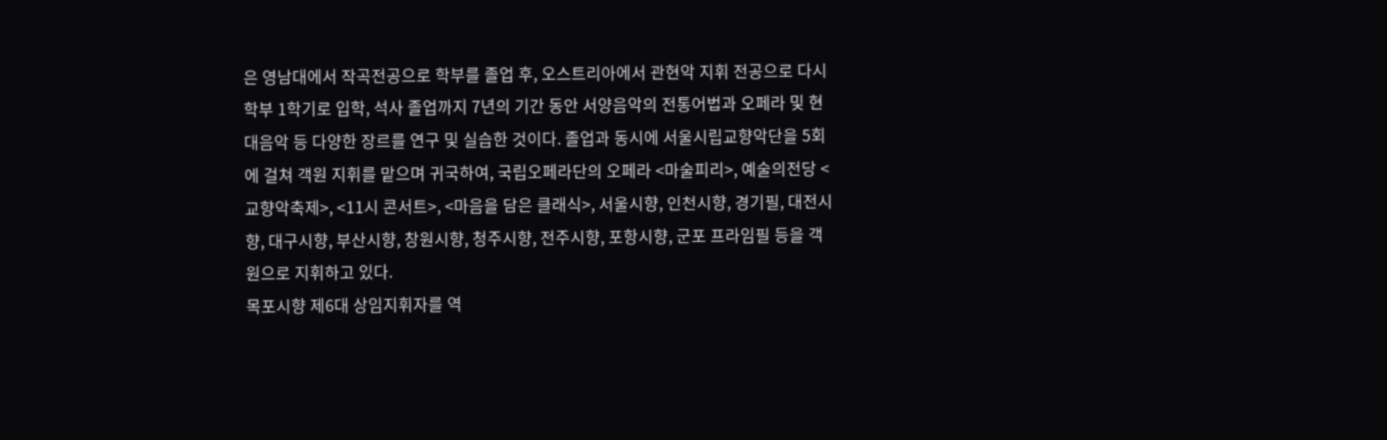은 영남대에서 작곡전공으로 학부를 졸업 후, 오스트리아에서 관현악 지휘 전공으로 다시 학부 1학기로 입학, 석사 졸업까지 7년의 기간 동안 서양음악의 전통어법과 오페라 및 현대음악 등 다양한 장르를 연구 및 실습한 것이다. 졸업과 동시에 서울시립교향악단을 5회에 걸쳐 객원 지휘를 맡으며 귀국하여, 국립오페라단의 오페라 <마술피리>, 예술의전당 <교향악축제>, <11시 콘서트>, <마음을 담은 클래식>, 서울시향, 인천시향, 경기필, 대전시향, 대구시향, 부산시향, 창원시향, 청주시향, 전주시향, 포항시향, 군포 프라임필 등을 객원으로 지휘하고 있다.
목포시향 제6대 상임지휘자를 역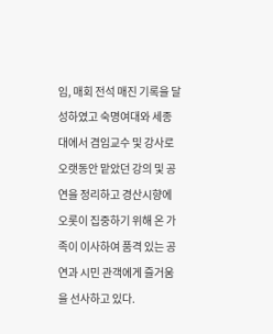임, 매회 전석 매진 기록을 달성하였고 숙명여대와 세종대에서 겸임교수 및 강사로 오랫동안 맡았던 강의 및 공연을 정리하고 경산시향에 오롯이 집중하기 위해 온 가족이 이사하여 품격 있는 공연과 시민 관객에게 즐거움을 선사하고 있다.